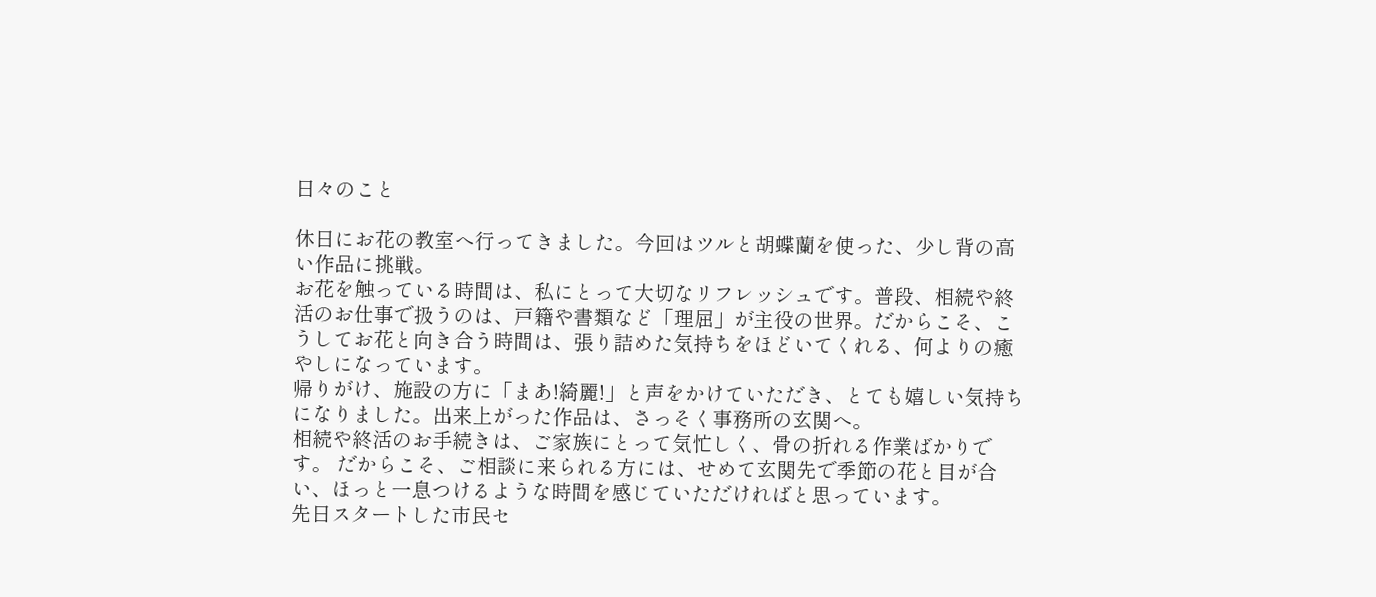日々のこと

休日にお花の教室へ行ってきました。今回はツルと胡蝶蘭を使った、少し背の高い作品に挑戦。
お花を触っている時間は、私にとって大切なリフレッシュです。普段、相続や終活のお仕事で扱うのは、戸籍や書類など「理屈」が主役の世界。だからこそ、こうしてお花と向き合う時間は、張り詰めた気持ちをほどいてくれる、何よりの癒やしになっています。
帰りがけ、施設の方に「まあ!綺麗!」と声をかけていただき、とても嬉しい気持ちになりました。出来上がった作品は、さっそく事務所の玄関へ。
相続や終活のお手続きは、ご家族にとって気忙しく、骨の折れる作業ばかりです。 だからこそ、ご相談に来られる方には、せめて玄関先で季節の花と目が合い、ほっと一息つけるような時間を感じていただければと思っています。
先日スタートした市民セ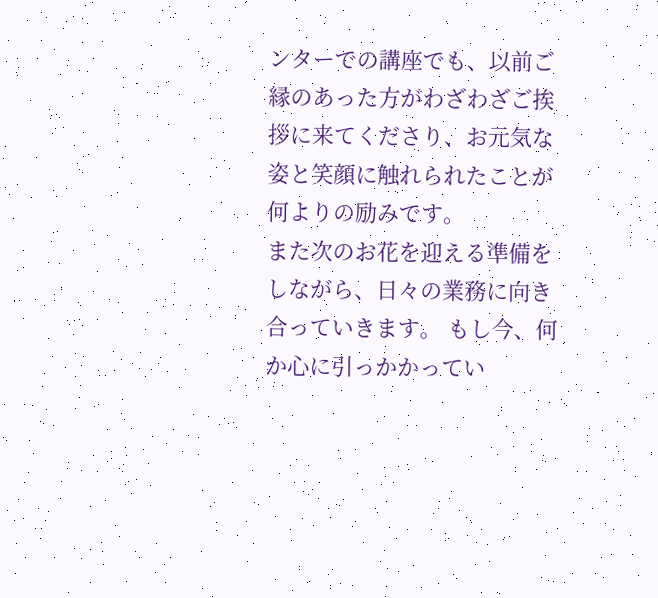ンターでの講座でも、以前ご縁のあった方がわざわざご挨拶に来てくださり、お元気な姿と笑顔に触れられたことが何よりの励みです。
また次のお花を迎える準備をしながら、日々の業務に向き合っていきます。 もし今、何か心に引っかかってい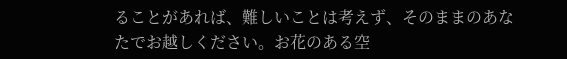ることがあれば、難しいことは考えず、そのままのあなたでお越しください。お花のある空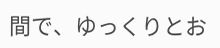間で、ゆっくりとお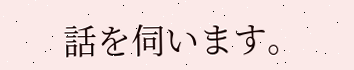話を伺います。